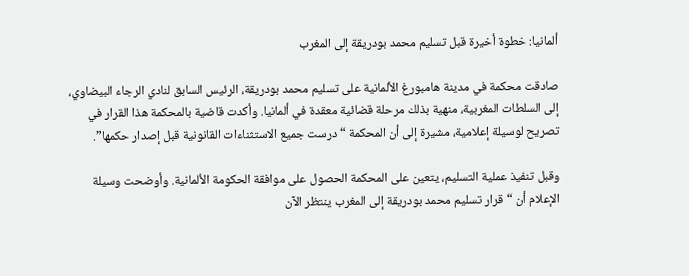ألمانيا: خطوة أخيرة قبل تسليم محمد بودريقة إلى المغرب

صادقت محكمة في مدينة هامبورغ الألمانية على تسليم محمد بودريقة، الرئيس السابق لنادي الرجاء البيضاوي، إلى السلطات المغربية، منهية بذلك مرحلة قضائية معقدة في ألمانيا. وأكدت قاضية بالمحكمة هذا القرار في تصريح لوسيلة إعلامية، مشيرة إلى أن المحكمة “درست جميع الاستثناءات القانونية قبل إصدار حكمها”.

وقبل تنفيذ عملية التسليم، يتعين على المحكمة الحصول على موافقة الحكومة الألمانية. وأوضحت وسيلة الإعلام أن “قرار تسليم محمد بودريقة إلى المغرب ينتظر الآن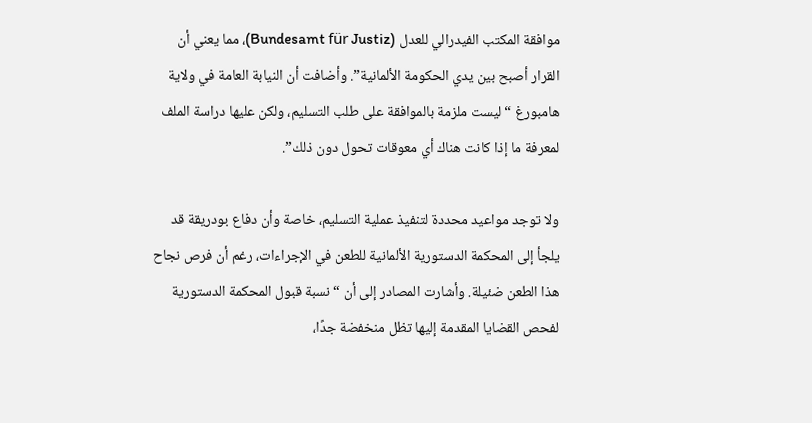موافقة المكتب الفيدرالي للعدل (Bundesamt für Justiz)، مما يعني أن القرار أصبح بين يدي الحكومة الألمانية”. وأضافت أن النيابة العامة في ولاية هامبورغ “ليست ملزمة بالموافقة على طلب التسليم، ولكن عليها دراسة الملف لمعرفة ما إذا كانت هناك أي معوقات تحول دون ذلك”.

ولا توجد مواعيد محددة لتنفيذ عملية التسليم، خاصة وأن دفاع بودريقة قد يلجأ إلى المحكمة الدستورية الألمانية للطعن في الإجراءات، رغم أن فرص نجاح هذا الطعن ضئيلة. وأشارت المصادر إلى أن “نسبة قبول المحكمة الدستورية لفحص القضايا المقدمة إليها تظل منخفضة جدًا،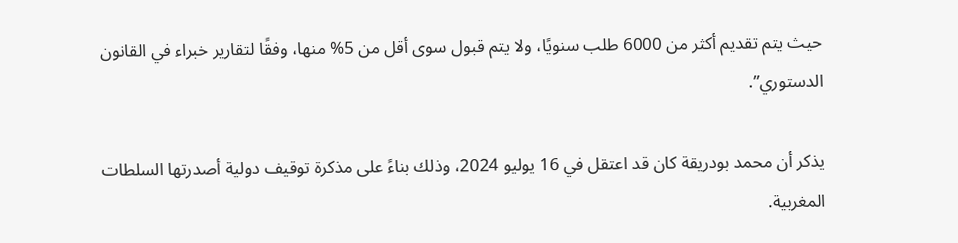حيث يتم تقديم أكثر من 6000 طلب سنويًا، ولا يتم قبول سوى أقل من 5% منها، وفقًا لتقارير خبراء في القانون الدستوري”.

يذكر أن محمد بودريقة كان قد اعتقل في 16 يوليو 2024، وذلك بناءً على مذكرة توقيف دولية أصدرتها السلطات المغربية.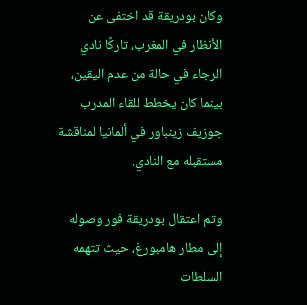وكان بودريقة قد اختفى عن الأنظار في المغرب، تاركًا نادي الرجاء في حالة من عدم اليقين، بينما كان يخطط للقاء المدرب جوزيف زينباور في ألمانيا لمناقشة مستقبله مع النادي.

وتم اعتقال بودريقة فور وصوله إلى مطار هامبورغ، حيث تتهمه السلطات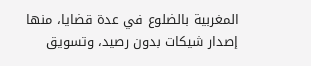المغربية بالضلوع في عدة قضايا، منها إصدار شيكات بدون رصيد، وتسويق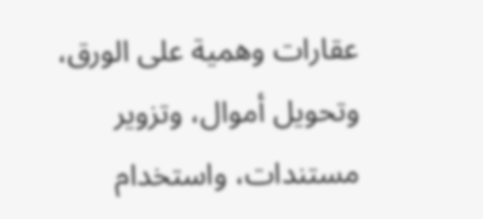عقارات وهمية على الورق، وتحويل أموال، وتزوير مستندات، واستخدام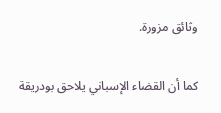وثائق مزورة.

كما أن القضاء الإسباني يلاحق بودريقة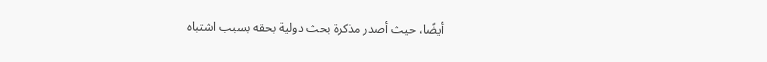أيضًا، حيث أصدر مذكرة بحث دولية بحقه بسبب اشتباه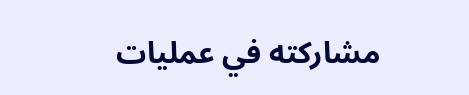مشاركته في عمليات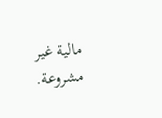مالية غير مشروعة.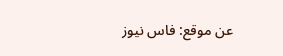عن موقع: فاس نيوز